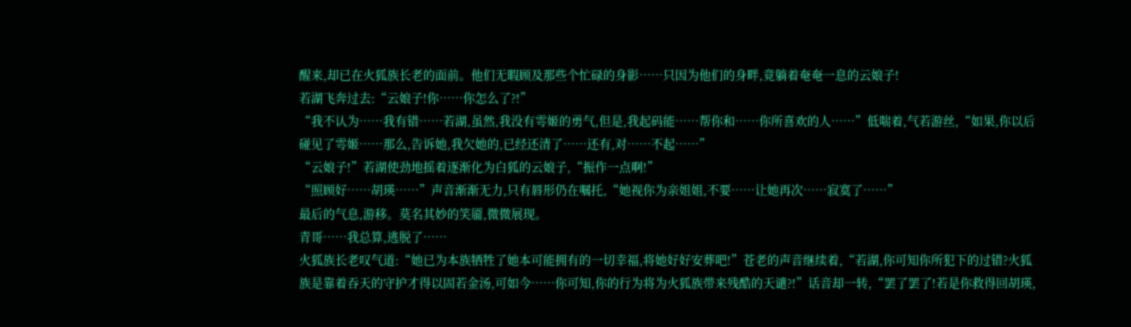醒来,却已在火狐族长老的面前。他们无暇顾及那些个忙碌的身影……只因为他们的身畔,竟躺着奄奄一息的云娘子!
若湖飞奔过去:“云娘子!你……你怎么了?!”
“我不认为……我有错……若湖,虽然,我没有雩姬的勇气,但是,我起码能……帮你和……你所喜欢的人……”低喘着,气若游丝,“如果,你以后碰见了雩姬……那么,告诉她,我欠她的,已经还清了……还有,对……不起……”
“云娘子!”若湖使劲地摇着逐渐化为白狐的云娘子,“振作一点啊!”
“照顾好……胡瑛……”声音渐渐无力,只有唇形仍在嘱托,“她视你为亲姐姐,不要……让她再次……寂寞了……”
最后的气息,游移。莫名其妙的笑靥,微微展现。
青哥……我总算,逃脱了……
火狐族长老叹气道:“她已为本族牺牲了她本可能拥有的一切幸福,将她好好安葬吧!”苍老的声音继续着,“若湖,你可知你所犯下的过错?火狐族是靠着吞天的守护才得以固若金汤,可如今……你可知,你的行为将为火狐族带来残酷的天谴?!”话音却一转,“罢了罢了!若是你救得回胡瑛,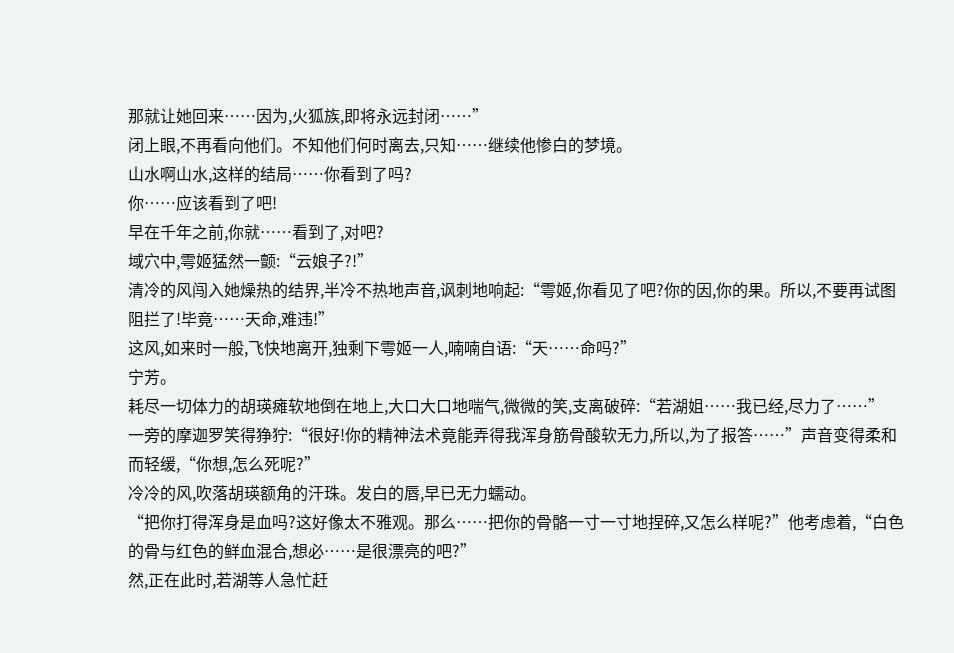那就让她回来……因为,火狐族,即将永远封闭……”
闭上眼,不再看向他们。不知他们何时离去,只知……继续他惨白的梦境。
山水啊山水,这样的结局……你看到了吗?
你……应该看到了吧!
早在千年之前,你就……看到了,对吧?
域穴中,雩姬猛然一颤:“云娘子?!”
清冷的风闯入她燥热的结界,半冷不热地声音,讽刺地响起:“雩姬,你看见了吧?你的因,你的果。所以,不要再试图阻拦了!毕竟……天命,难违!”
这风,如来时一般,飞快地离开,独剩下雩姬一人,喃喃自语:“天……命吗?”
宁芳。
耗尽一切体力的胡瑛瘫软地倒在地上,大口大口地喘气,微微的笑,支离破碎:“若湖姐……我已经,尽力了……”
一旁的摩迦罗笑得狰狞:“很好!你的精神法术竟能弄得我浑身筋骨酸软无力,所以,为了报答……”声音变得柔和而轻缓,“你想,怎么死呢?”
冷冷的风,吹落胡瑛额角的汗珠。发白的唇,早已无力蠕动。
“把你打得浑身是血吗?这好像太不雅观。那么……把你的骨骼一寸一寸地捏碎,又怎么样呢?”他考虑着,“白色的骨与红色的鲜血混合,想必……是很漂亮的吧?”
然,正在此时,若湖等人急忙赶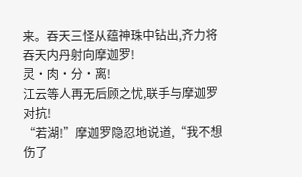来。吞天三怪从蕴神珠中钻出,齐力将吞天内丹射向摩迦罗!
灵·肉·分·离!
江云等人再无后顾之忧,联手与摩迦罗对抗!
“若湖!”摩迦罗隐忍地说道,“我不想伤了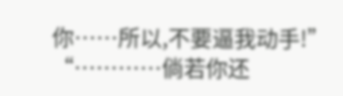你……所以,不要逼我动手!”
“…………倘若你还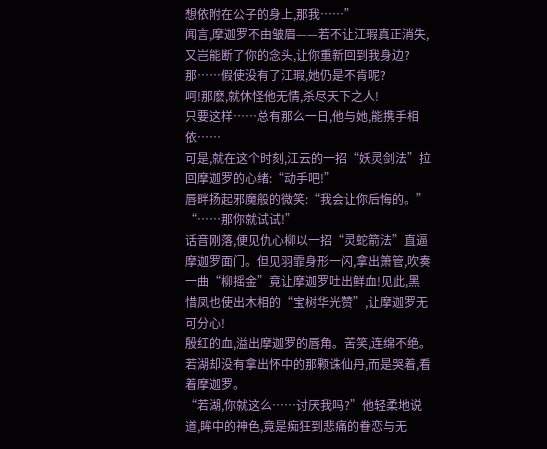想依附在公子的身上,那我……”
闻言,摩迦罗不由皱眉——若不让江瑕真正消失,又岂能断了你的念头,让你重新回到我身边?
那……假使没有了江瑕,她仍是不肯呢?
呵!那麽,就休怪他无情,杀尽天下之人!
只要这样……总有那么一日,他与她,能携手相依……
可是,就在这个时刻,江云的一招“妖灵剑法”拉回摩迦罗的心绪:“动手吧!”
唇畔扬起邪魔般的微笑:“我会让你后悔的。”
“……那你就试试!”
话音刚落,便见仇心柳以一招“灵蛇箭法”直逼摩迦罗面门。但见羽霏身形一闪,拿出箫管,吹奏一曲“柳摇金”竟让摩迦罗吐出鲜血!见此,黑惜凤也使出木相的“宝树华光赞”,让摩迦罗无可分心!
殷红的血,溢出摩迦罗的唇角。苦笑,连绵不绝。
若湖却没有拿出怀中的那颗诛仙丹,而是哭着,看着摩迦罗。
“若湖,你就这么……讨厌我吗?”他轻柔地说道,眸中的神色,竟是痴狂到悲痛的眷恋与无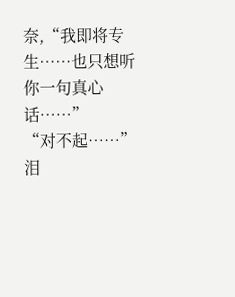奈,“我即将专生……也只想听你一句真心话……”
“对不起……”泪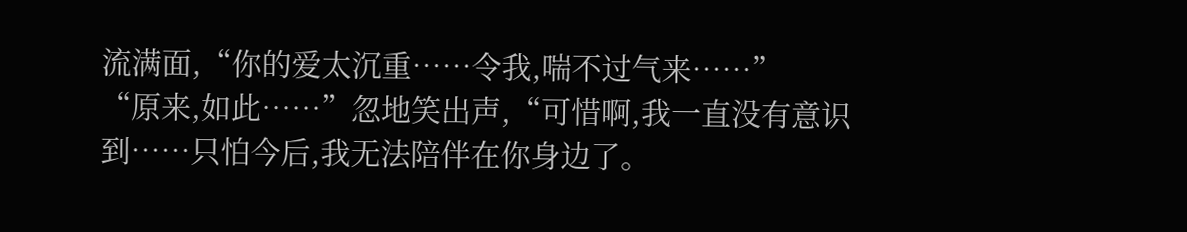流满面,“你的爱太沉重……令我,喘不过气来……”
“原来,如此……”忽地笑出声,“可惜啊,我一直没有意识到……只怕今后,我无法陪伴在你身边了。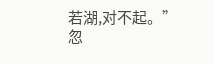若湖,对不起。”
忽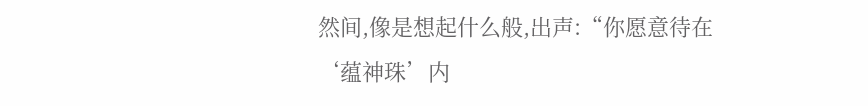然间,像是想起什么般,出声:“你愿意待在‘蕴神珠’内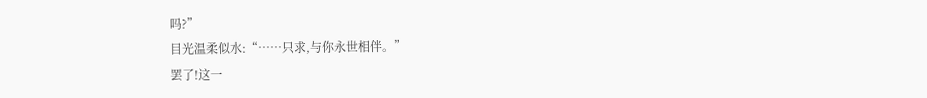吗?”
目光温柔似水:“……只求,与你永世相伴。”
罢了!这一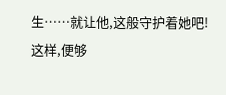生……就让他,这般守护着她吧!
这样,便够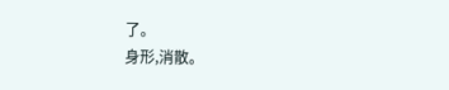了。
身形,消散。